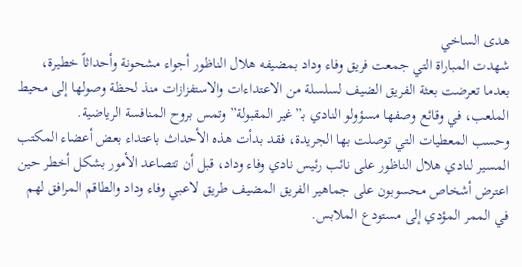هدى الساخي
شهدت المباراة التي جمعت فريق وفاء وداد بمضيفه هلال الناظور أجواء مشحونة وأحداثاً خطيرة، بعدما تعرضت بعثة الفريق الضيف لسلسلة من الاعتداءات والاستفزازات منذ لحظة وصولها إلى محيط الملعب، في وقائع وصفها مسؤولو النادي بـ”غير المقبولة” وتمس بروح المنافسة الرياضية.
وحسب المعطيات التي توصلت بها الجريدة، فقد بدأت هذه الأحداث باعتداء بعض أعضاء المكتب المسير لنادي هلال الناظور على نائب رئيس نادي وفاء وداد، قبل أن تتصاعد الأمور بشكل أخطر حين اعترض أشخاص محسوبون على جماهير الفريق المضيف طريق لاعبي وفاء وداد والطاقم المرافق لهم في الممر المؤدي إلى مستودع الملابس.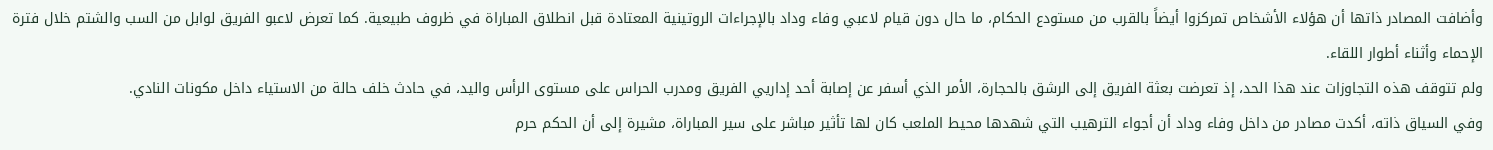وأضافت المصادر ذاتها أن هؤلاء الأشخاص تمركزوا أيضاً بالقرب من مستودع الحكام، ما حال دون قيام لاعبي وفاء وداد بالإجراءات الروتينية المعتادة قبل انطلاق المباراة في ظروف طبيعية. كما تعرض لاعبو الفريق لوابل من السب والشتم خلال فترة الإحماء وأثناء أطوار اللقاء.
ولم تتوقف هذه التجاوزات عند هذا الحد، إذ تعرضت بعثة الفريق إلى الرشق بالحجارة، الأمر الذي أسفر عن إصابة أحد إداريي الفريق ومدرب الحراس على مستوى الرأس واليد، في حادث خلف حالة من الاستياء داخل مكونات النادي.
وفي السياق ذاته، أكدت مصادر من داخل وفاء وداد أن أجواء الترهيب التي شهدها محيط الملعب كان لها تأثير مباشر على سير المباراة، مشيرة إلى أن الحكم حرم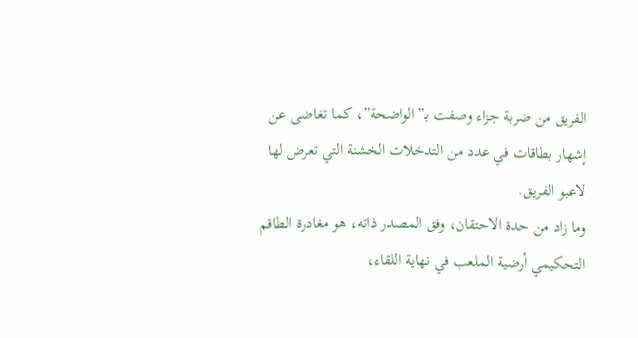الفريق من ضربة جزاء وصفت بـ”الواضحة”، كما تغاضى عن إشهار بطاقات في عدد من التدخلات الخشنة التي تعرض لها لاعبو الفريق.
وما زاد من حدة الاحتقان، وفق المصدر ذاته، هو مغادرة الطاقم التحكيمي أرضية الملعب في نهاية اللقاء،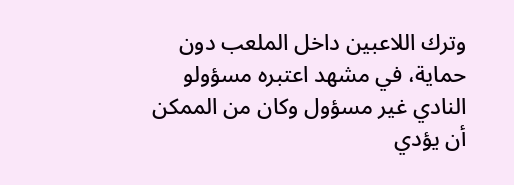وترك اللاعبين داخل الملعب دون حماية، في مشهد اعتبره مسؤولو النادي غير مسؤول وكان من الممكن أن يؤدي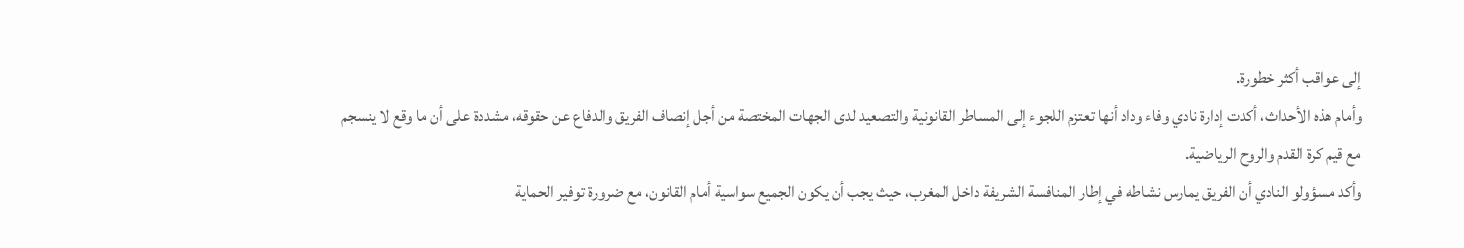إلى عواقب أكثر خطورة.
وأمام هذه الأحداث، أكدت إدارة نادي وفاء وداد أنها تعتزم اللجوء إلى المساطر القانونية والتصعيد لدى الجهات المختصة من أجل إنصاف الفريق والدفاع عن حقوقه، مشددة على أن ما وقع لا ينسجم مع قيم كرة القدم والروح الرياضية.
وأكد مسؤولو النادي أن الفريق يمارس نشاطه في إطار المنافسة الشريفة داخل المغرب، حيث يجب أن يكون الجميع سواسية أمام القانون، مع ضرورة توفير الحماية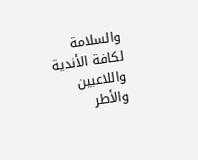والسلامة لكافة الأندية واللاعبين والأطر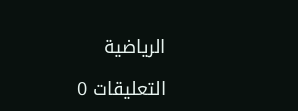الرياضية

التعليقات 0